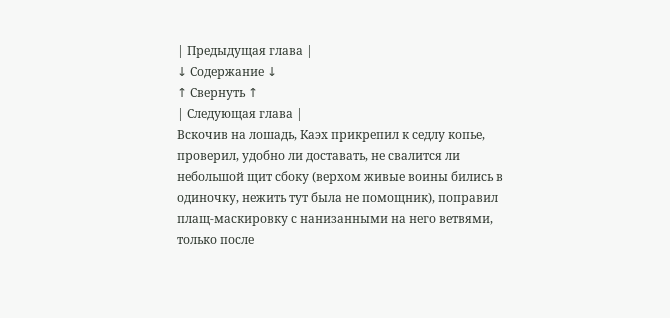| Предыдущая глава |
↓ Содержание ↓
↑ Свернуть ↑
| Следующая глава |
Вскочив на лошадь, Каэх прикрепил к седлу копье, проверил, удобно ли доставать, не свалится ли небольшой щит сбоку (верхом живые воины бились в одиночку, нежить тут была не помощник), поправил плащ-маскировку с нанизанными на него ветвями, только после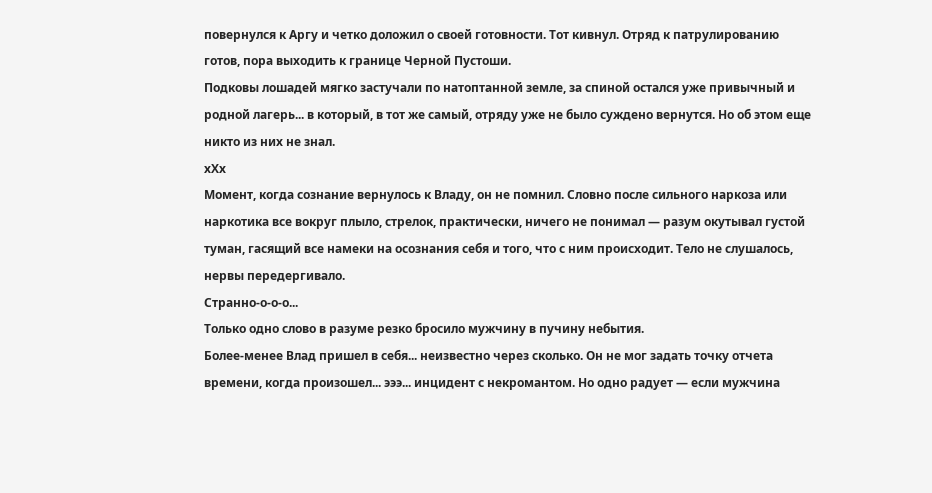повернулся к Аргу и четко доложил о своей готовности. Тот кивнул. Отряд к патрулированию готов, пора выходить к границе Черной Пустоши.
Подковы лошадей мягко застучали по натоптанной земле, за спиной остался уже привычный и родной лагерь... в который, в тот же самый, отряду уже не было суждено вернутся. Но об этом еще никто из них не знал.
хХх
Момент, когда сознание вернулось к Владу, он не помнил. Словно после сильного наркоза или наркотика все вокруг плыло, стрелок, практически, ничего не понимал — разум окутывал густой туман, гасящий все намеки на осознания себя и того, что с ним происходит. Тело не слушалось, нервы передергивало.
Странно-о-о-о...
Только одно слово в разуме резко бросило мужчину в пучину небытия.
Более-менее Влад пришел в себя... неизвестно через сколько. Он не мог задать точку отчета времени, когда произошел... эээ... инцидент с некромантом. Но одно радует — если мужчина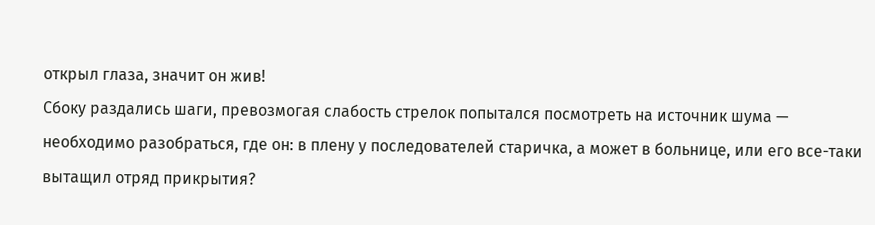открыл глаза, значит он жив!
Сбоку раздались шаги, превозмогая слабость стрелок попытался посмотреть на источник шума — необходимо разобраться, где он: в плену у последователей старичка, а может в больнице, или его все-таки вытащил отряд прикрытия?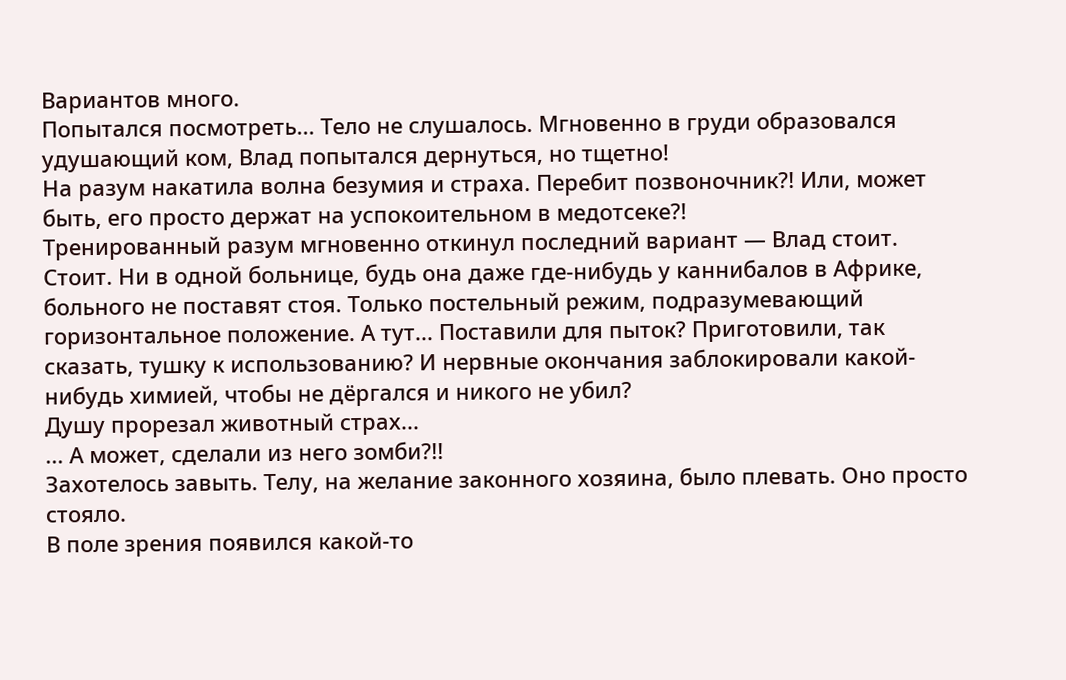Вариантов много.
Попытался посмотреть... Тело не слушалось. Мгновенно в груди образовался удушающий ком, Влад попытался дернуться, но тщетно!
На разум накатила волна безумия и страха. Перебит позвоночник?! Или, может быть, его просто держат на успокоительном в медотсеке?!
Тренированный разум мгновенно откинул последний вариант — Влад стоит. Стоит. Ни в одной больнице, будь она даже где-нибудь у каннибалов в Африке, больного не поставят стоя. Только постельный режим, подразумевающий горизонтальное положение. А тут... Поставили для пыток? Приготовили, так сказать, тушку к использованию? И нервные окончания заблокировали какой-нибудь химией, чтобы не дёргался и никого не убил?
Душу прорезал животный страх...
... А может, сделали из него зомби?!!
Захотелось завыть. Телу, на желание законного хозяина, было плевать. Оно просто стояло.
В поле зрения появился какой-то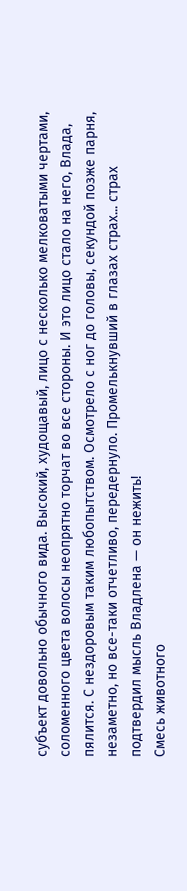субъект довольно обычного вида. Высокий, худощавый, лицо с несколько мелковатыми чертами, соломенного цвета волосы неопрятно торчат во все стороны. И это лицо стало на него, Влада, пялится. С нездоровым таким любопытством. Осмотрело с ног до головы, секундой позже парня, незаметно, но все-таки отчетливо, передернуло. Промелькнувший в глазах страх... страх подтвердил мысль Владлена — он нежить!
Смесь животного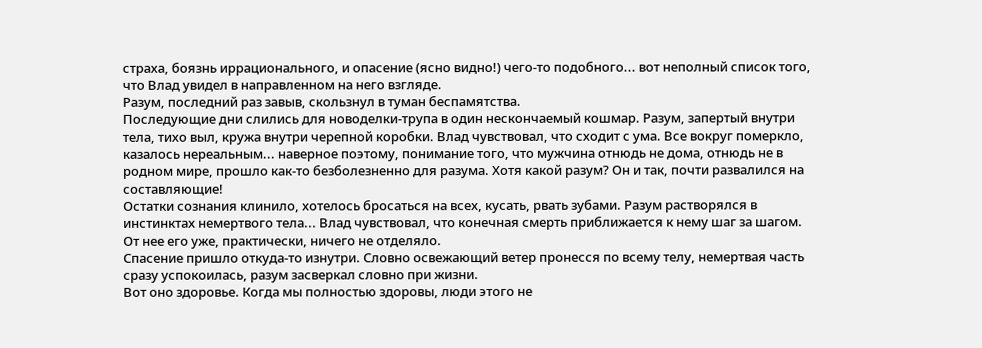страха, боязнь иррационального, и опасение (ясно видно!) чего-то подобного... вот неполный список того, что Влад увидел в направленном на него взгляде.
Разум, последний раз завыв, скользнул в туман беспамятства.
Последующие дни слились для новоделки-трупа в один нескончаемый кошмар. Разум, запертый внутри тела, тихо выл, кружа внутри черепной коробки. Влад чувствовал, что сходит с ума. Все вокруг померкло, казалось нереальным... наверное поэтому, понимание того, что мужчина отнюдь не дома, отнюдь не в родном мире, прошло как-то безболезненно для разума. Хотя какой разум? Он и так, почти развалился на составляющие!
Остатки сознания клинило, хотелось бросаться на всех, кусать, рвать зубами. Разум растворялся в инстинктах немертвого тела... Влад чувствовал, что конечная смерть приближается к нему шаг за шагом. От нее его уже, практически, ничего не отделяло.
Спасение пришло откуда-то изнутри. Словно освежающий ветер пронесся по всему телу, немертвая часть сразу успокоилась, разум засверкал словно при жизни.
Вот оно здоровье. Когда мы полностью здоровы, люди этого не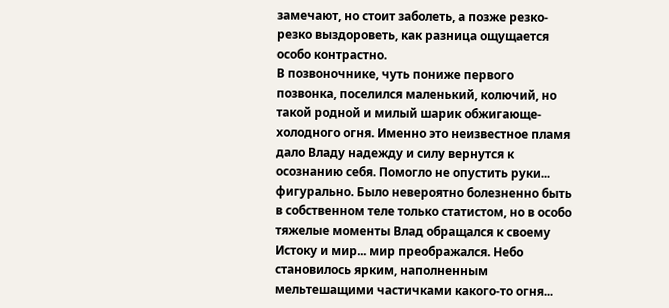замечают, но стоит заболеть, а позже резко-резко выздороветь, как разница ощущается особо контрастно.
В позвоночнике, чуть пониже первого позвонка, поселился маленький, колючий, но такой родной и милый шарик обжигающе-холодного огня. Именно это неизвестное пламя дало Владу надежду и силу вернутся к осознанию себя. Помогло не опустить руки... фигурально. Было невероятно болезненно быть в собственном теле только статистом, но в особо тяжелые моменты Влад обращался к своему Истоку и мир... мир преображался. Небо становилось ярким, наполненным мельтешащими частичками какого-то огня...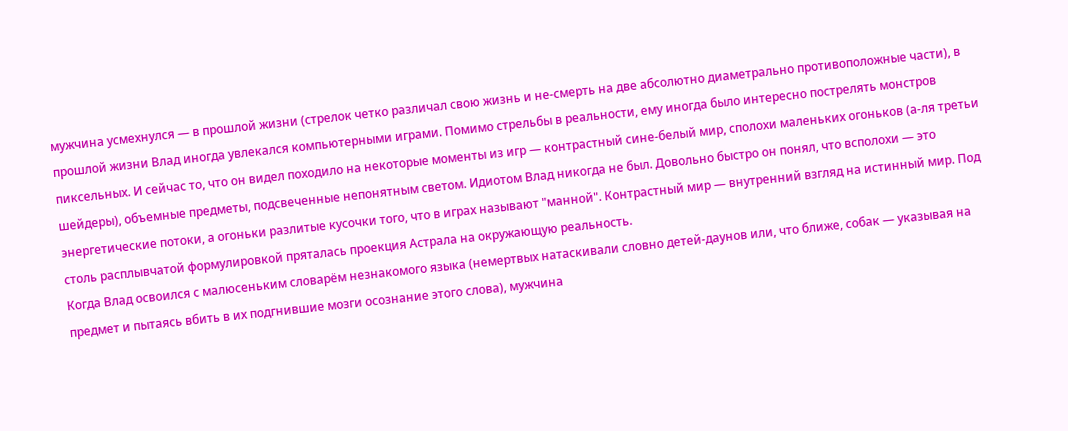мужчина усмехнулся — в прошлой жизни (стрелок четко различал свою жизнь и не-смерть на две абсолютно диаметрально противоположные части), в прошлой жизни Влад иногда увлекался компьютерными играми. Помимо стрельбы в реальности, ему иногда было интересно пострелять монстров пиксельных. И сейчас то, что он видел походило на некоторые моменты из игр — контрастный сине-белый мир, сполохи маленьких огоньков (а-ля третьи шейдеры), объемные предметы, подсвеченные непонятным светом. Идиотом Влад никогда не был. Довольно быстро он понял, что всполохи — это энергетические потоки, а огоньки разлитые кусочки того, что в играх называют "манной". Контрастный мир — внутренний взгляд на истинный мир. Под столь расплывчатой формулировкой пряталась проекция Астрала на окружающую реальность.
Когда Влад освоился с малюсеньким словарём незнакомого языка (немертвых натаскивали словно детей-даунов или, что ближе, собак — указывая на предмет и пытаясь вбить в их подгнившие мозги осознание этого слова), мужчина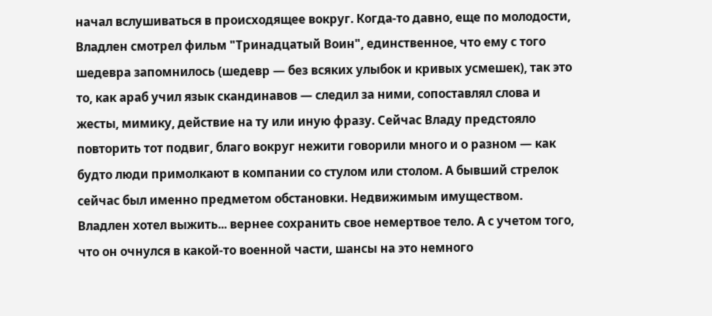начал вслушиваться в происходящее вокруг. Когда-то давно, еще по молодости, Владлен смотрел фильм "Тринадцатый Воин", единственное, что ему с того шедевра запомнилось (шедевр — без всяких улыбок и кривых усмешек), так это то, как араб учил язык скандинавов — следил за ними, сопоставлял слова и жесты, мимику, действие на ту или иную фразу. Сейчас Владу предстояло повторить тот подвиг, благо вокруг нежити говорили много и о разном — как будто люди примолкают в компании со стулом или столом. А бывший стрелок сейчас был именно предметом обстановки. Недвижимым имуществом.
Владлен хотел выжить... вернее сохранить свое немертвое тело. А с учетом того, что он очнулся в какой-то военной части, шансы на это немного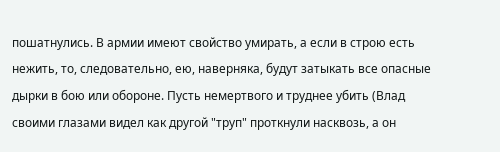пошатнулись. В армии имеют свойство умирать, а если в строю есть нежить, то, следовательно, ею, наверняка, будут затыкать все опасные дырки в бою или обороне. Пусть немертвого и труднее убить (Влад своими глазами видел как другой "труп" проткнули насквозь, а он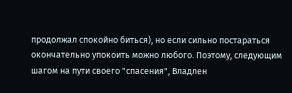продолжал спокойно биться), но если сильно постараться окончательно упокоить можно любого. Поэтому, следующим шагом на пути своего "спасения", Владлен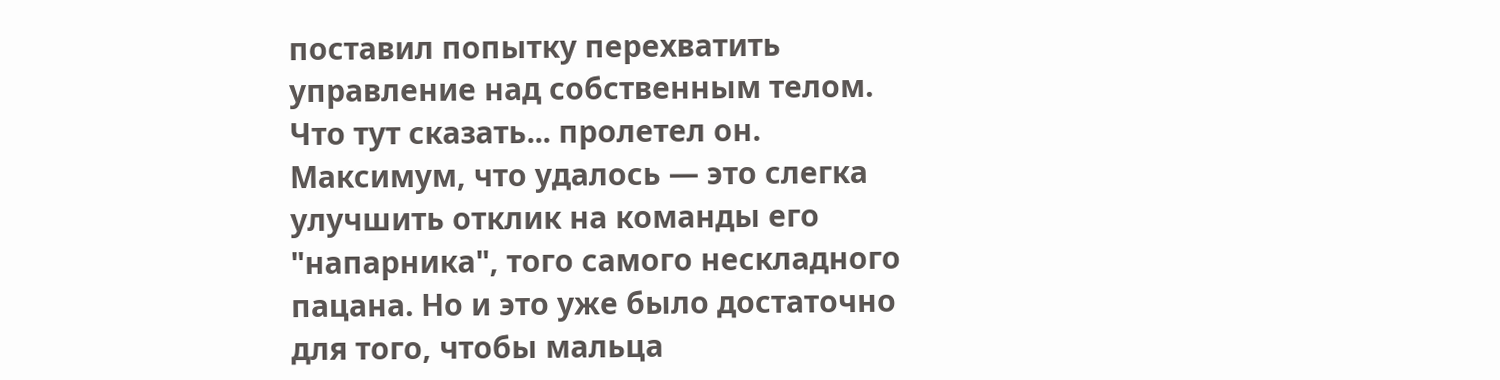поставил попытку перехватить управление над собственным телом.
Что тут сказать... пролетел он. Максимум, что удалось — это слегка улучшить отклик на команды его "напарника", того самого нескладного пацана. Но и это уже было достаточно для того, чтобы мальца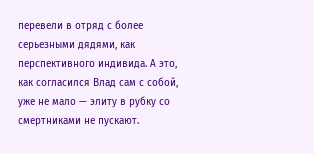перевели в отряд с более серьезными дядями, как перспективного индивида. А это, как согласился Влад сам с собой, уже не мало — элиту в рубку со смертниками не пускают.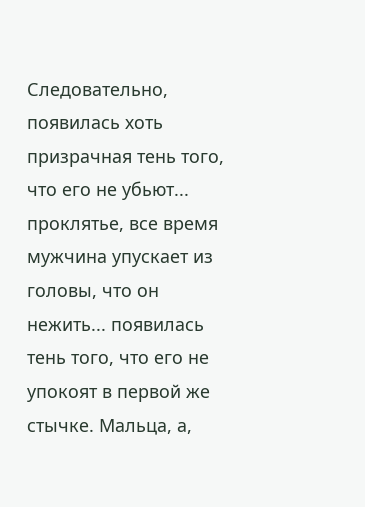Следовательно, появилась хоть призрачная тень того, что его не убьют... проклятье, все время мужчина упускает из головы, что он нежить... появилась тень того, что его не упокоят в первой же стычке. Мальца, а,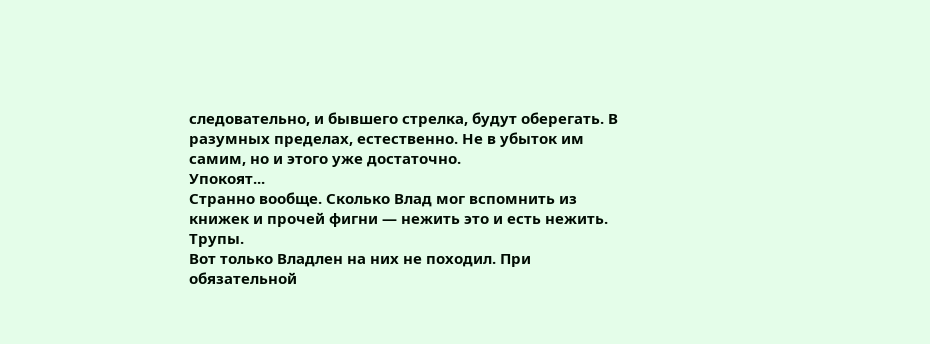следовательно, и бывшего стрелка, будут оберегать. В разумных пределах, естественно. Не в убыток им самим, но и этого уже достаточно.
Упокоят...
Странно вообще. Сколько Влад мог вспомнить из книжек и прочей фигни — нежить это и есть нежить. Трупы.
Вот только Владлен на них не походил. При обязательной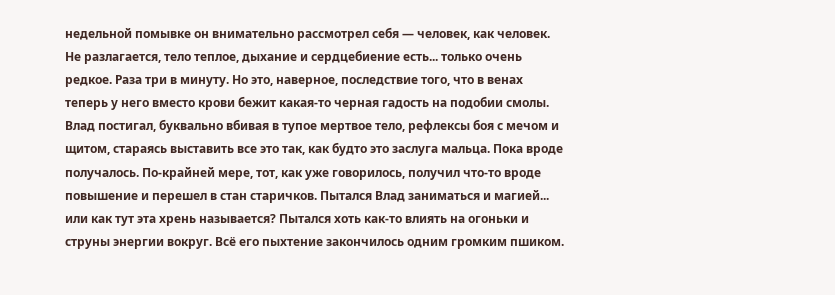недельной помывке он внимательно рассмотрел себя — человек, как человек. Не разлагается, тело теплое, дыхание и сердцебиение есть... только очень редкое. Раза три в минуту. Но это, наверное, последствие того, что в венах теперь у него вместо крови бежит какая-то черная гадость на подобии смолы.
Влад постигал, буквально вбивая в тупое мертвое тело, рефлексы боя с мечом и щитом, стараясь выставить все это так, как будто это заслуга мальца. Пока вроде получалось. По-крайней мере, тот, как уже говорилось, получил что-то вроде повышение и перешел в стан старичков. Пытался Влад заниматься и магией... или как тут эта хрень называется? Пытался хоть как-то влиять на огоньки и струны энергии вокруг. Всё его пыхтение закончилось одним громким пшиком.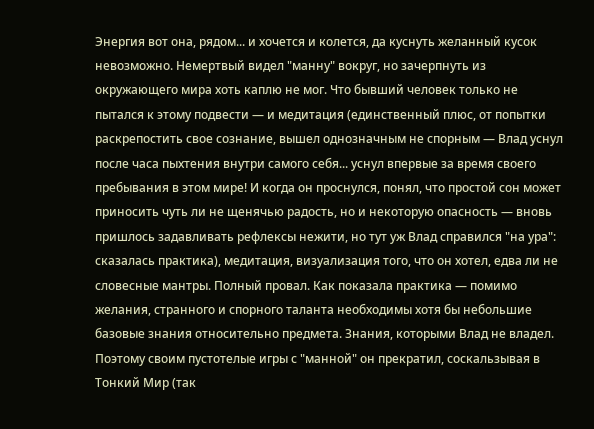Энергия вот она, рядом... и хочется и колется, да куснуть желанный кусок невозможно. Немертвый видел "манну" вокруг, но зачерпнуть из окружающего мира хоть каплю не мог. Что бывший человек только не пытался к этому подвести — и медитация (единственный плюс, от попытки раскрепостить свое сознание, вышел однозначным не спорным — Влад уснул после часа пыхтения внутри самого себя... уснул впервые за время своего пребывания в этом мире! И когда он проснулся, понял, что простой сон может приносить чуть ли не щенячью радость, но и некоторую опасность — вновь пришлось задавливать рефлексы нежити, но тут уж Влад справился "на ура": сказалась практика), медитация, визуализация того, что он хотел, едва ли не словесные мантры. Полный провал. Как показала практика — помимо желания, странного и спорного таланта необходимы хотя бы небольшие базовые знания относительно предмета. Знания, которыми Влад не владел. Поэтому своим пустотелые игры с "манной" он прекратил, соскальзывая в Тонкий Мир (так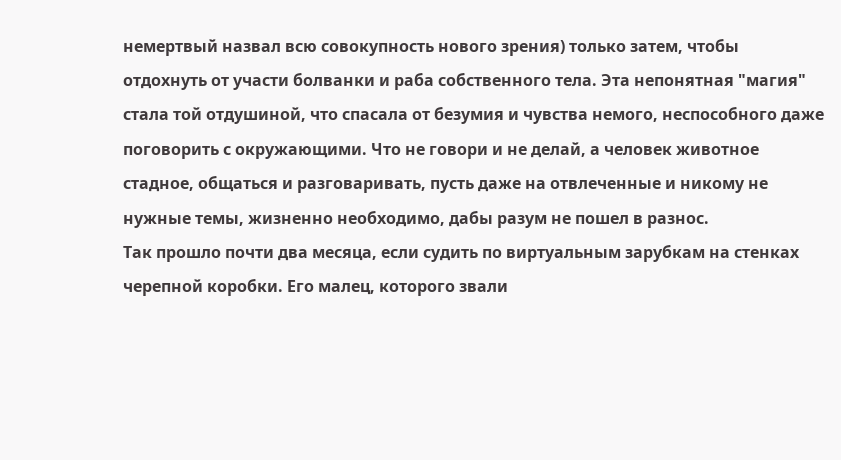немертвый назвал всю совокупность нового зрения) только затем, чтобы отдохнуть от участи болванки и раба собственного тела. Эта непонятная "магия" стала той отдушиной, что спасала от безумия и чувства немого, неспособного даже поговорить с окружающими. Что не говори и не делай, а человек животное стадное, общаться и разговаривать, пусть даже на отвлеченные и никому не нужные темы, жизненно необходимо, дабы разум не пошел в разнос.
Так прошло почти два месяца, если судить по виртуальным зарубкам на стенках черепной коробки. Его малец, которого звали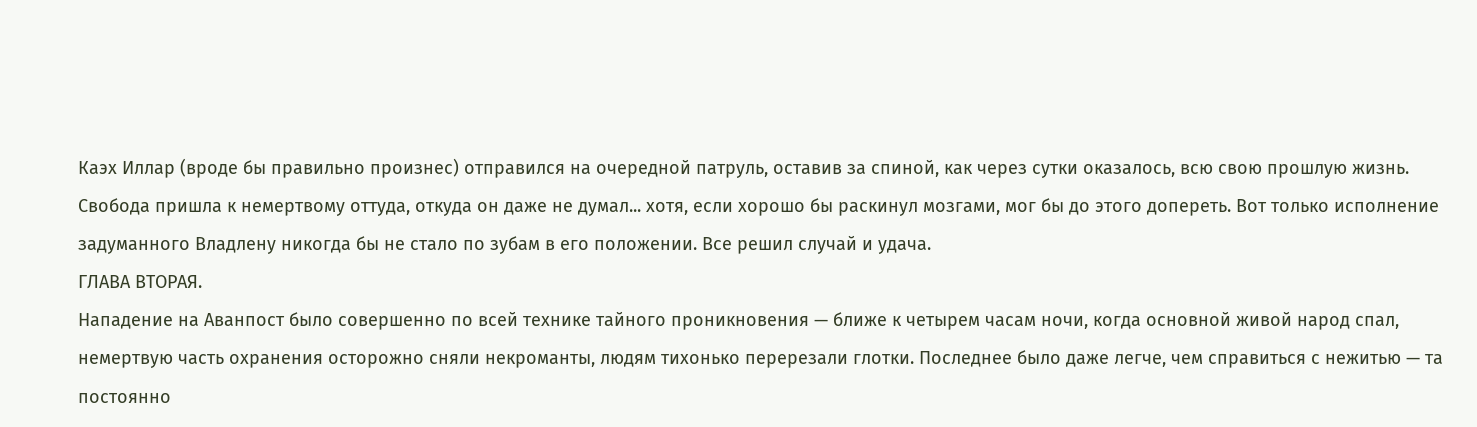Каэх Иллар (вроде бы правильно произнес) отправился на очередной патруль, оставив за спиной, как через сутки оказалось, всю свою прошлую жизнь.
Свобода пришла к немертвому оттуда, откуда он даже не думал... хотя, если хорошо бы раскинул мозгами, мог бы до этого допереть. Вот только исполнение задуманного Владлену никогда бы не стало по зубам в его положении. Все решил случай и удача.
ГЛАВА ВТОРАЯ.
Нападение на Аванпост было совершенно по всей технике тайного проникновения — ближе к четырем часам ночи, когда основной живой народ спал, немертвую часть охранения осторожно сняли некроманты, людям тихонько перерезали глотки. Последнее было даже легче, чем справиться с нежитью — та постоянно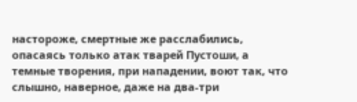настороже, смертные же расслабились, опасаясь только атак тварей Пустоши, а темные творения, при нападении, воют так, что слышно, наверное, даже на два-три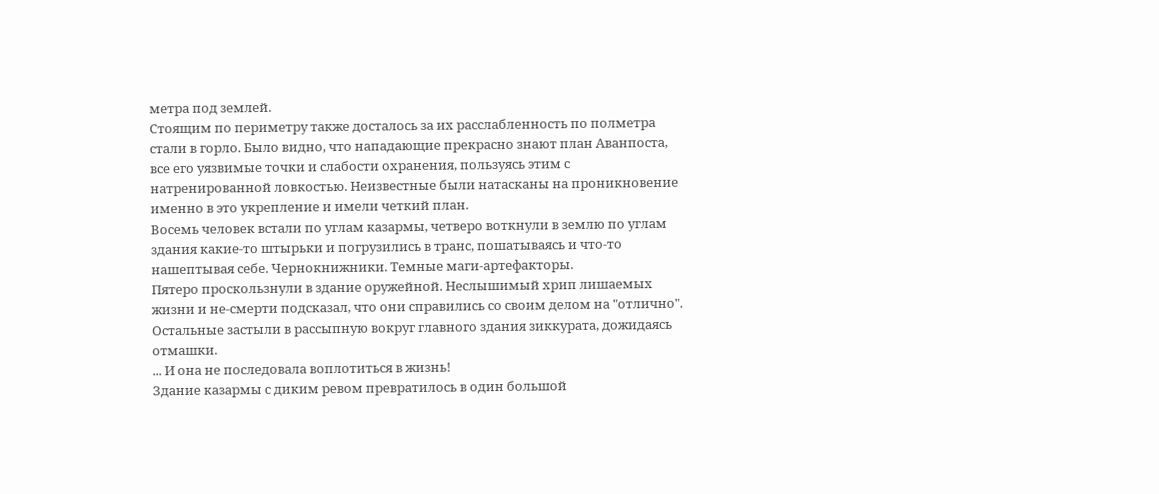метра под землей.
Стоящим по периметру также досталось за их расслабленность по полметра стали в горло. Было видно, что нападающие прекрасно знают план Аванпоста, все его уязвимые точки и слабости охранения, пользуясь этим с натренированной ловкостью. Неизвестные были натасканы на проникновение именно в это укрепление и имели четкий план.
Восемь человек встали по углам казармы, четверо воткнули в землю по углам здания какие-то штырьки и погрузились в транс, пошатываясь и что-то нашептывая себе. Чернокнижники. Темные маги-артефакторы.
Пятеро проскользнули в здание оружейной. Неслышимый хрип лишаемых жизни и не-смерти подсказал, что они справились со своим делом на "отлично".
Остальные застыли в рассыпную вокруг главного здания зиккурата, дожидаясь отмашки.
... И она не последовала воплотиться в жизнь!
Здание казармы с диким ревом превратилось в один большой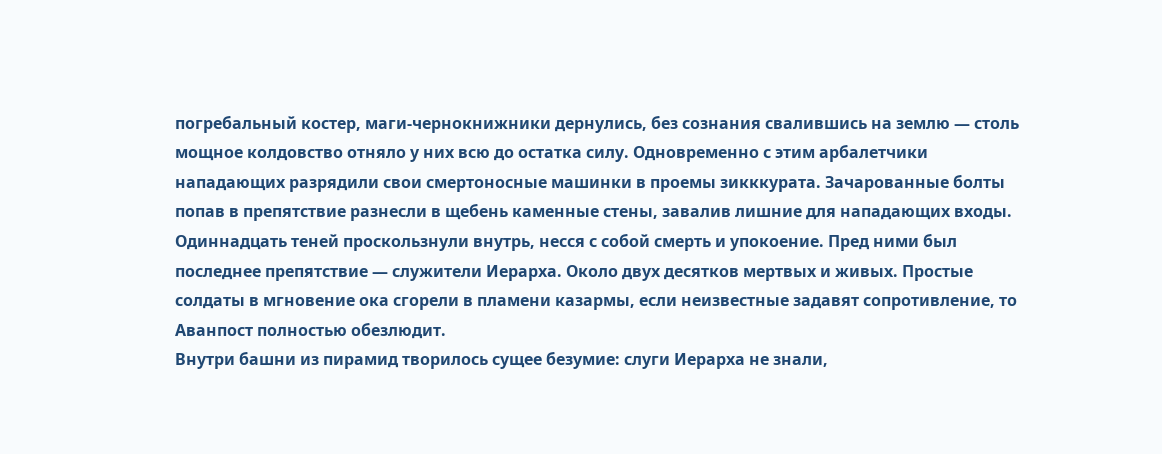погребальный костер, маги-чернокнижники дернулись, без сознания свалившись на землю — столь мощное колдовство отняло у них всю до остатка силу. Одновременно с этим арбалетчики нападающих разрядили свои смертоносные машинки в проемы зикккурата. Зачарованные болты попав в препятствие разнесли в щебень каменные стены, завалив лишние для нападающих входы. Одиннадцать теней проскользнули внутрь, несся с собой смерть и упокоение. Пред ними был последнее препятствие — служители Иерарха. Около двух десятков мертвых и живых. Простые солдаты в мгновение ока сгорели в пламени казармы, если неизвестные задавят сопротивление, то Аванпост полностью обезлюдит.
Внутри башни из пирамид творилось сущее безумие: слуги Иерарха не знали,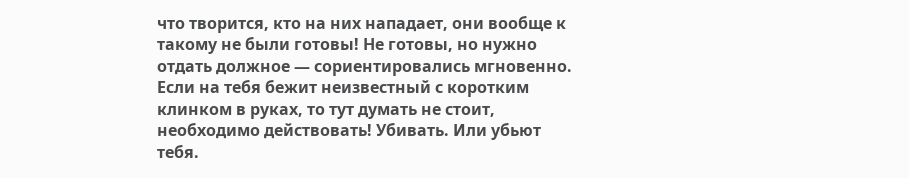что творится, кто на них нападает, они вообще к такому не были готовы! Не готовы, но нужно отдать должное — сориентировались мгновенно. Если на тебя бежит неизвестный с коротким клинком в руках, то тут думать не стоит, необходимо действовать! Убивать. Или убьют тебя.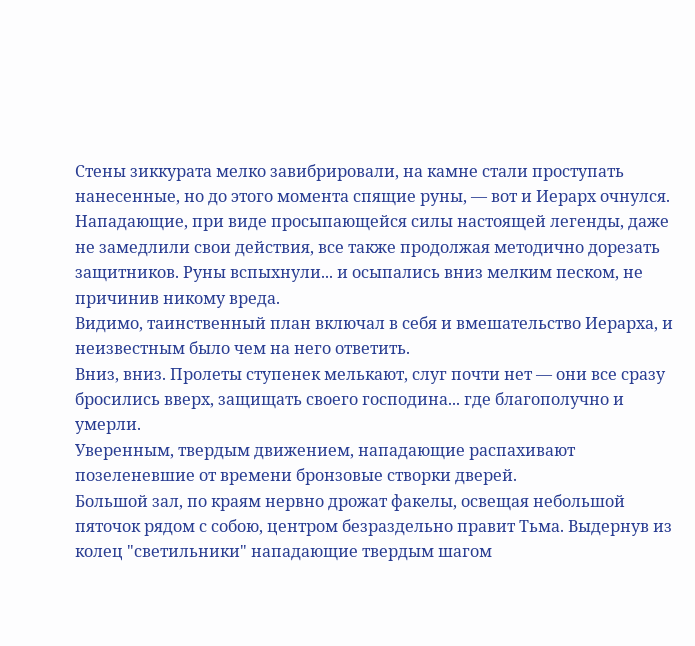Стены зиккурата мелко завибрировали, на камне стали проступать нанесенные, но до этого момента спящие руны, — вот и Иерарх очнулся. Нападающие, при виде просыпающейся силы настоящей легенды, даже не замедлили свои действия, все также продолжая методично дорезать защитников. Руны вспыхнули... и осыпались вниз мелким песком, не причинив никому вреда.
Видимо, таинственный план включал в себя и вмешательство Иерарха, и неизвестным было чем на него ответить.
Вниз, вниз. Пролеты ступенек мелькают, слуг почти нет — они все сразу бросились вверх, защищать своего господина... где благополучно и умерли.
Уверенным, твердым движением, нападающие распахивают позеленевшие от времени бронзовые створки дверей.
Большой зал, по краям нервно дрожат факелы, освещая небольшой пяточок рядом с собою, центром безраздельно правит Тьма. Выдернув из колец "светильники" нападающие твердым шагом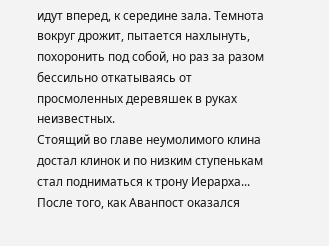идут вперед, к середине зала. Темнота вокруг дрожит, пытается нахлынуть, похоронить под собой, но раз за разом бессильно откатываясь от просмоленных деревяшек в руках неизвестных.
Стоящий во главе неумолимого клина достал клинок и по низким ступенькам стал подниматься к трону Иерарха...
После того, как Аванпост оказался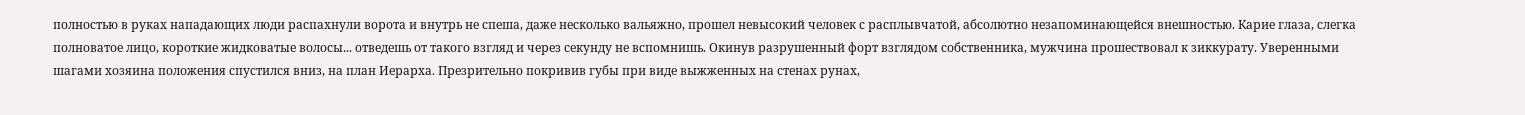полностью в руках нападающих люди распахнули ворота и внутрь не спеша, даже несколько вальяжно, прошел невысокий человек с расплывчатой, абсолютно незапоминающейся внешностью. Карие глаза, слегка полноватое лицо, короткие жидковатые волосы... отведешь от такого взгляд и через секунду не вспомнишь. Окинув разрушенный форт взглядом собственника, мужчина прошествовал к зиккурату. Уверенными шагами хозяина положения спустился вниз, на план Иерарха. Презрительно покривив губы при виде выжженных на стенах рунах,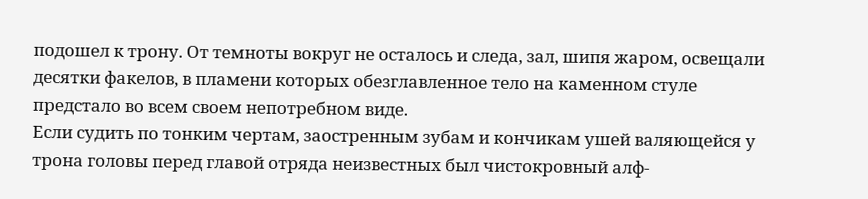подошел к трону. От темноты вокруг не осталось и следа, зал, шипя жаром, освещали десятки факелов, в пламени которых обезглавленное тело на каменном стуле предстало во всем своем непотребном виде.
Если судить по тонким чертам, заостренным зубам и кончикам ушей валяющейся у трона головы перед главой отряда неизвестных был чистокровный алф-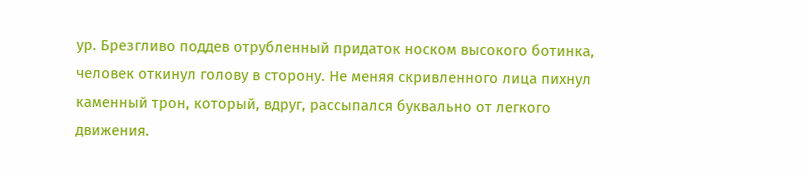ур. Брезгливо поддев отрубленный придаток носком высокого ботинка, человек откинул голову в сторону. Не меняя скривленного лица пихнул каменный трон, который, вдруг, рассыпался буквально от легкого движения.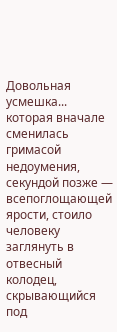Довольная усмешка... которая вначале сменилась гримасой недоумения, секундой позже — всепоглощающей ярости, стоило человеку заглянуть в отвесный колодец, скрывающийся под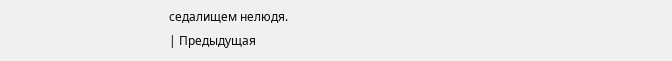седалищем нелюдя.
| Предыдущая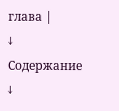глава |
↓ Содержание ↓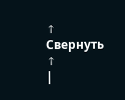↑ Свернуть ↑
|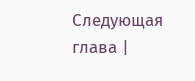Следующая глава |